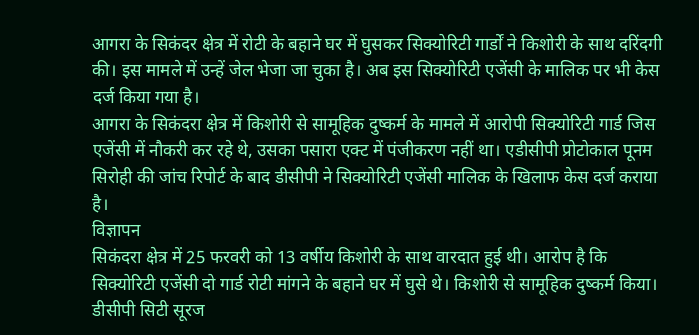आगरा के सिकंदर क्षेत्र में रोटी के बहाने घर में घुसकर सिक्योरिटी गार्डों ने किशोरी के साथ दरिंदगी की। इस मामले में उन्हें जेल भेजा जा चुका है। अब इस सिक्योरिटी एजेंसी के मालिक पर भी केस दर्ज किया गया है।
आगरा के सिकंदरा क्षेत्र में किशोरी से सामूहिक दुष्कर्म के मामले में आरोपी सिक्योरिटी गार्ड जिस एजेंसी में नौकरी कर रहे थे, उसका पसारा एक्ट में पंजीकरण नहीं था। एडीसीपी प्रोटोकाल पूनम सिरोही की जांच रिपोर्ट के बाद डीसीपी ने सिक्योरिटी एजेंसी मालिक के खिलाफ केस दर्ज कराया है।
विज्ञापन
सिकंदरा क्षेत्र में 25 फरवरी को 13 वर्षीय किशोरी के साथ वारदात हुई थी। आरोप है कि सिक्योरिटी एजेंसी दो गार्ड रोटी मांगने के बहाने घर में घुसे थे। किशोरी से सामूहिक दुष्कर्म किया। डीसीपी सिटी सूरज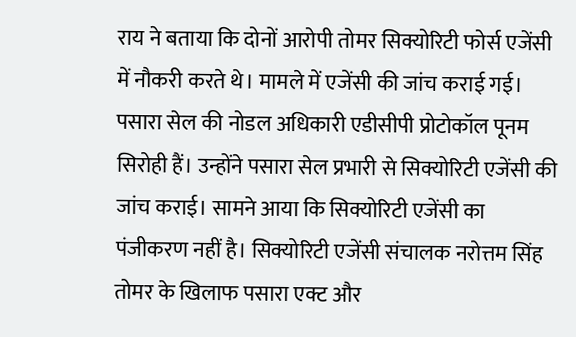राय ने बताया कि दोनों आरोपी तोमर सिक्योरिटी फोर्स एजेंसी में नौकरी करते थे। मामले में एजेंसी की जांच कराई गई।
पसारा सेल की नोडल अधिकारी एडीसीपी प्रोटोकॉल पूनम सिरोही हैं। उन्होंने पसारा सेल प्रभारी से सिक्योरिटी एजेंसी की जांच कराई। सामने आया कि सिक्योरिटी एजेंसी का पंजीकरण नहीं है। सिक्योरिटी एजेंसी संचालक नरोत्तम सिंह तोमर के खिलाफ पसारा एक्ट और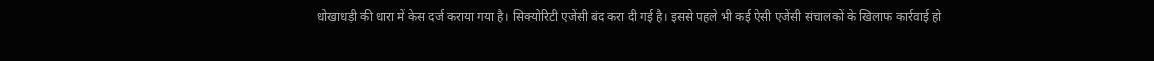धोखाधड़ी की धारा में केस दर्ज कराया गया है। सिक्योरिटी एजेंसी बंद करा दी गई है। इससे पहले भी कई ऐसी एजेंसी संचालकों के खिलाफ कार्रवाई हो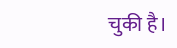चुकी है।